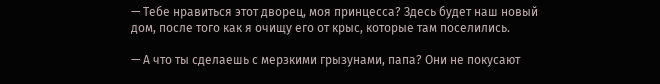— Тебе нравиться этот дворец, моя принцесса? Здесь будет наш новый дом, после того как я очищу его от крыс, которые там поселились.

— А что ты сделаешь с мерзкими грызунами, папа? Они не покусают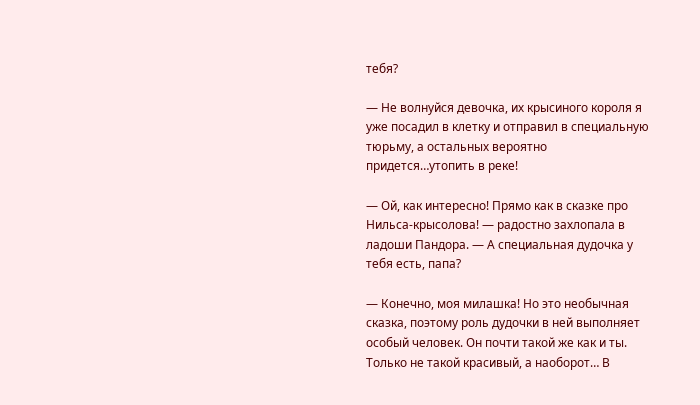тебя?

— Не волнуйся девочка, их крысиного короля я уже посадил в клетку и отправил в специальную тюрьму, а остальных вероятно придется…утопить в реке!

— Ой, как интересно! Прямо как в сказке про Нильса-крысолова! — радостно захлопала в ладоши Пандора. — А специальная дудочка у тебя есть, папа?

— Конечно, моя милашка! Но это необычная сказка, поэтому роль дудочки в ней выполняет особый человек. Он почти такой же как и ты. Только не такой красивый, а наоборот… В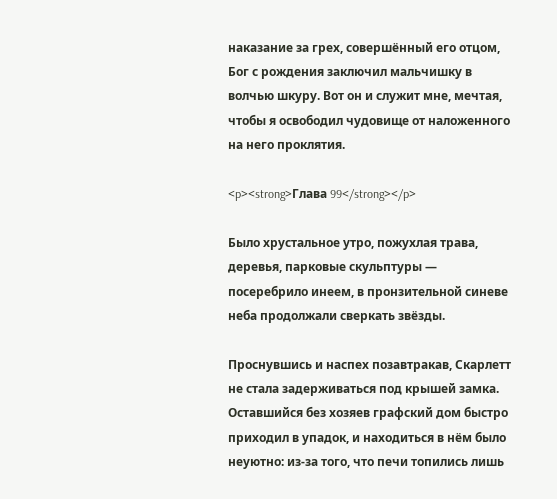наказание за грех, совершённый его отцом, Бог с рождения заключил мальчишку в волчью шкуру. Вот он и служит мне, мечтая, чтобы я освободил чудовище от наложенного на него проклятия.

<p><strong>Глава 99</strong></p>

Было хрустальное утро, пожухлая трава, деревья, парковые скульптуры — посеребрило инеем, в пронзительной синеве неба продолжали сверкать звёзды.

Проснувшись и наспех позавтракав, Скарлетт не стала задерживаться под крышей замка. Оставшийся без хозяев графский дом быстро приходил в упадок, и находиться в нём было неуютно: из-за того, что печи топились лишь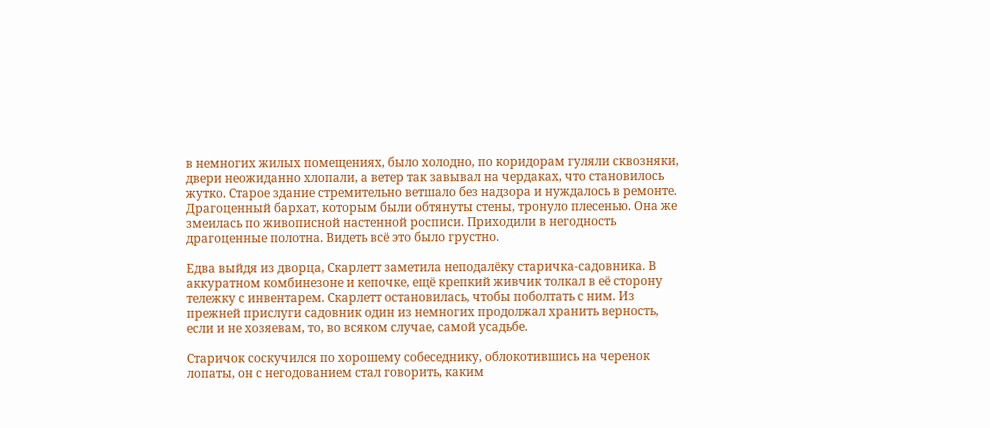в немногих жилых помещениях, было холодно, по коридорам гуляли сквозняки, двери неожиданно хлопали, а ветер так завывал на чердаках, что становилось жутко. Старое здание стремительно ветшало без надзора и нуждалось в ремонте. Драгоценный бархат, которым были обтянуты стены, тронуло плесенью. Она же змеилась по живописной настенной росписи. Приходили в негодность драгоценные полотна. Видеть всё это было грустно.

Едва выйдя из дворца, Скарлетт заметила неподалёку старичка-садовника. В аккуратном комбинезоне и кепочке, ещё крепкий живчик толкал в её сторону тележку с инвентарем. Скарлетт остановилась, чтобы поболтать с ним. Из прежней прислуги садовник один из немногих продолжал хранить верность, если и не хозяевам, то, во всяком случае, самой усадьбе.

Старичок соскучился по хорошему собеседнику, облокотившись на черенок лопаты, он с негодованием стал говорить, каким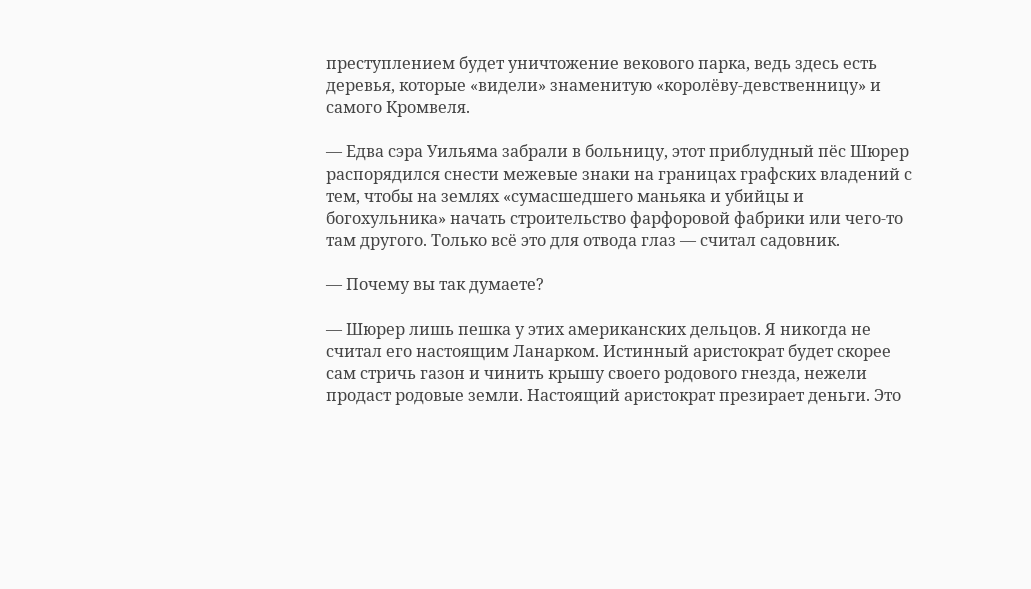преступлением будет уничтожение векового парка, ведь здесь есть деревья, которые «видели» знаменитую «королёву-девственницу» и самого Кромвеля.

— Едва сэра Уильяма забрали в больницу, этот приблудный пёс Шюрер распорядился снести межевые знаки на границах графских владений с тем, чтобы на землях «сумасшедшего маньяка и убийцы и богохульника» начать строительство фарфоровой фабрики или чего-то там другого. Только всё это для отвода глаз — считал садовник.

— Почему вы так думаете?

— Шюрер лишь пешка у этих американских дельцов. Я никогда не считал его настоящим Ланарком. Истинный аристократ будет скорее сам стричь газон и чинить крышу своего родового гнезда, нежели продаст родовые земли. Настоящий аристократ презирает деньги. Это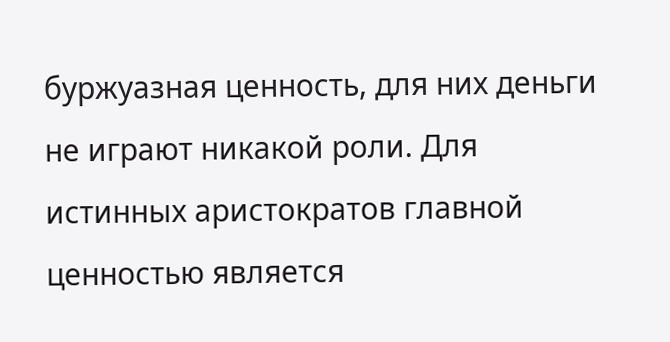буржуазная ценность, для них деньги не играют никакой роли. Для истинных аристократов главной ценностью является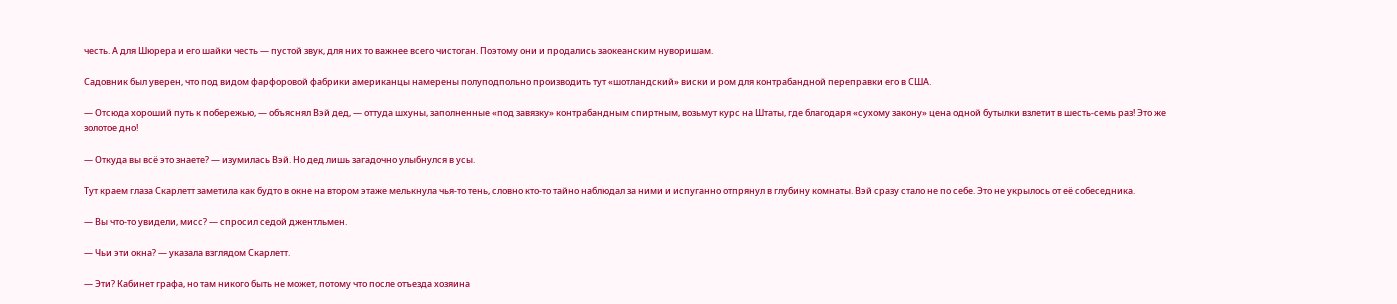честь. А для Шюрера и его шайки честь — пустой звук, для них то важнее всего чистоган. Поэтому они и продались заокеанским нуворишам.

Садовник был уверен, что под видом фарфоровой фабрики американцы намерены полуподпольно производить тут «шотландский» виски и ром для контрабандной переправки его в США.

— Отсюда хороший путь к побережью, — объяснял Вэй дед, — оттуда шхуны, заполненные «под завязку» контрабандным спиртным, возьмут курс на Штаты, где благодаря «сухому закону» цена одной бутылки взлетит в шесть-семь раз! Это же золотое дно!

— Откуда вы всё это знаете? — изумилась Вэй. Но дед лишь загадочно улыбнулся в усы.

Тут краем глаза Скарлетт заметила как будто в окне на втором этаже мелькнула чья-то тень, словно кто-то тайно наблюдал за ними и испуганно отпрянул в глубину комнаты. Вэй сразу стало не по себе. Это не укрылось от её собеседника.

— Вы что-то увидели, мисс? — спросил седой джентльмен.

— Чьи эти окна? — указала взглядом Скарлетт.

— Эти? Кабинет графа, но там никого быть не может, потому что после отъезда хозяина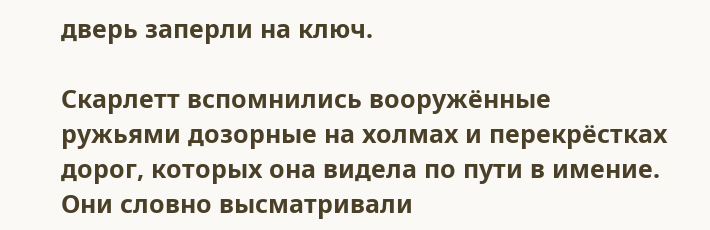дверь заперли на ключ.

Скарлетт вспомнились вооружённые ружьями дозорные на холмах и перекрёстках дорог, которых она видела по пути в имение. Они словно высматривали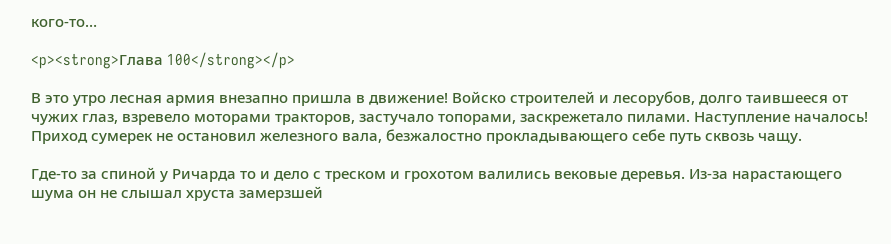кого-то…

<p><strong>Глава 100</strong></p>

В это утро лесная армия внезапно пришла в движение! Войско строителей и лесорубов, долго таившееся от чужих глаз, взревело моторами тракторов, застучало топорами, заскрежетало пилами. Наступление началось! Приход сумерек не остановил железного вала, безжалостно прокладывающего себе путь сквозь чащу.

Где-то за спиной у Ричарда то и дело с треском и грохотом валились вековые деревья. Из-за нарастающего шума он не слышал хруста замерзшей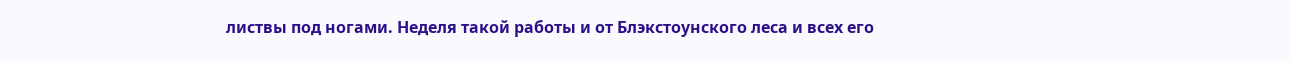листвы под ногами. Неделя такой работы и от Блэкстоунского леса и всех его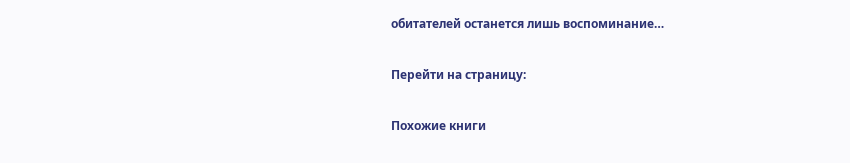обитателей останется лишь воспоминание…

Перейти на страницу:

Похожие книги